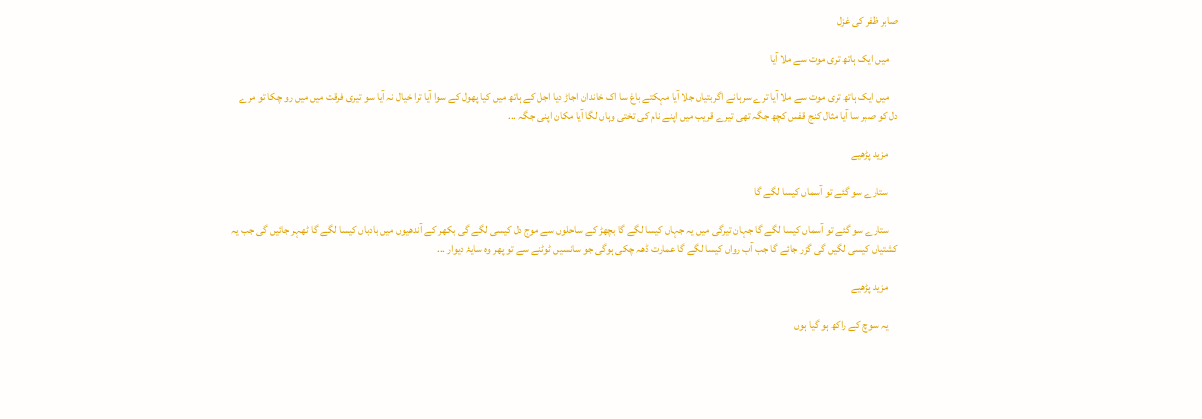صابر ظفر کی غزل

    میں ایک ہاتھ تری موت سے ملا آیا

    میں ایک ہاتھ تری موت سے ملا آیا ترے سرہانے اگربتیاں جلا آیا مہکتے باغ سا اک خاندان اجاڑ دیا اجل کے ہاتھ میں کیا پھول کے سوا آیا ترا خیال نہ آیا سو تیری فرقت میں میں رو چکا تو مرے دل کو صبر سا آیا مثال کنج قفس کچھ جگہ تھی تیرے قریب میں اپنے نام کی تختی وہاں لگا آیا مکان اپنی جگہ ...

    مزید پڑھیے

    ستارے سو گئے تو آسماں کیسا لگے گا

    ستارے سو گئے تو آسماں کیسا لگے گا جہان تیرگی میں یہ جہاں کیسا لگے گا بچھڑ کے ساحلوں سے موج دل کیسی لگے گی بکھر کے آندھیوں میں بادباں کیسا لگے گا ٹھہر جائیں گی جب یہ کشتیاں کیسی لگیں گی گزر جائے گا جب آب رواں کیسا لگے گا عمارت ڈھہ چکی ہوگی جو سانسیں ٹوٹنے سے تو پھر وہ سایۂ دیوار ...

    مزید پڑھیے

    یہ سوچ کے راکھ ہو گیا ہوں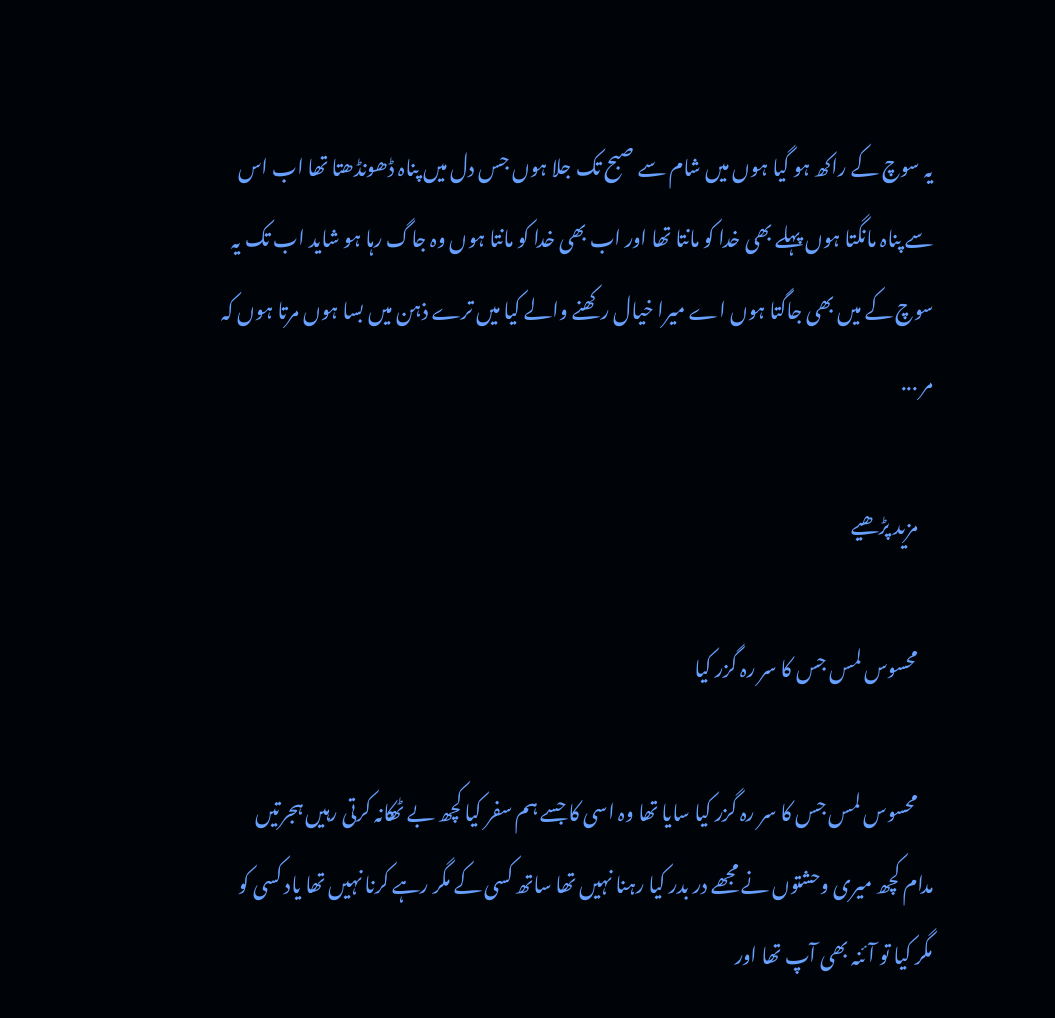یہ سوچ کے راکھ ہو گیا ہوں میں شام سے صبح تک جلا ہوں جس دل میں پناہ ڈھونڈھتا تھا اب اس سے پناہ مانگتا ہوں پہلے بھی خدا کو مانتا تھا اور اب بھی خدا کو مانتا ہوں وہ جاگ رہا ہو شاید اب تک یہ سوچ کے میں بھی جاگتا ہوں اے میرا خیال رکھنے والے کیا میں ترے ذہن میں بسا ہوں مرتا ہوں کہ مر ...

    مزید پڑھیے

    محسوس لمس جس کا سر رہ گزر کیا

    محسوس لمس جس کا سر رہ گزر کیا سایا تھا وہ اسی کا جسے ہم سفر کیا کچھ بے ٹھکانہ کرتی رہیں ہجرتیں مدام کچھ میری وحشتوں نے مجھے در بدر کیا رہنا نہیں تھا ساتھ کسی کے مگر رہے کرنا نہیں تھا یاد کسی کو مگر کیا تو آئنہ بھی آپ تھا اور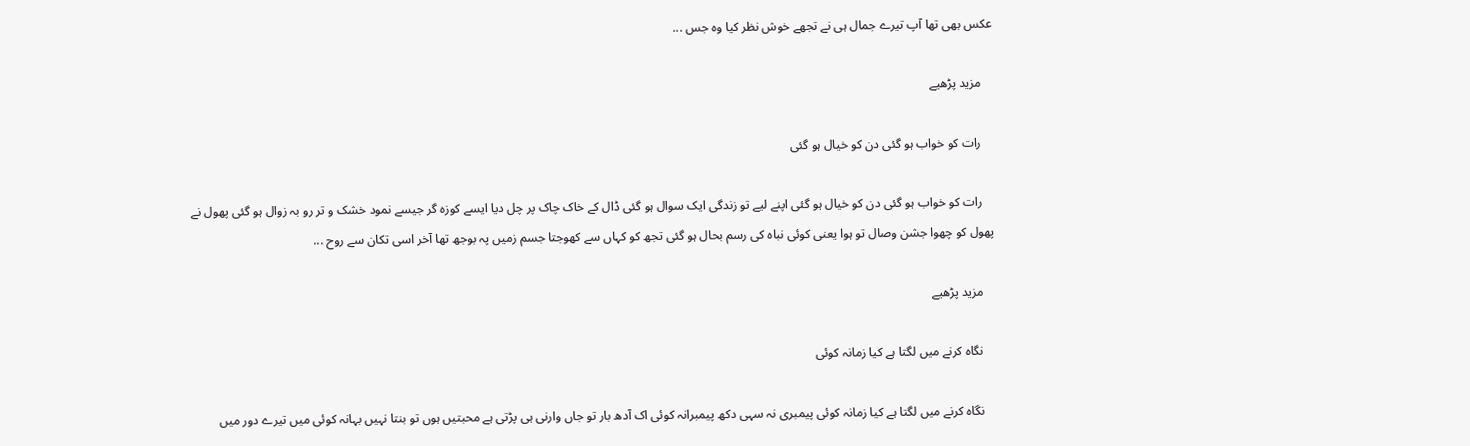عکس بھی تھا آپ تیرے جمال ہی نے تجھے خوش نظر کیا وہ جس ...

    مزید پڑھیے

    رات کو خواب ہو گئی دن کو خیال ہو گئی

    رات کو خواب ہو گئی دن کو خیال ہو گئی اپنے لیے تو زندگی ایک سوال ہو گئی ڈال کے خاک چاک پر چل دیا ایسے کوزہ گر جیسے نمود خشک و تر رو بہ زوال ہو گئی پھول نے پھول کو چھوا جشن وصال تو ہوا یعنی کوئی نباہ کی رسم بحال ہو گئی تجھ کو کہاں سے کھوجتا جسم زمیں پہ بوجھ تھا آخر اسی تکان سے روح ...

    مزید پڑھیے

    نگاہ کرنے میں لگتا ہے کیا زمانہ کوئی

    نگاہ کرنے میں لگتا ہے کیا زمانہ کوئی پیمبری نہ سہی دکھ پیمبرانہ کوئی اک آدھ بار تو جاں وارنی ہی پڑتی ہے محبتیں ہوں تو بنتا نہیں بہانہ کوئی میں تیرے دور میں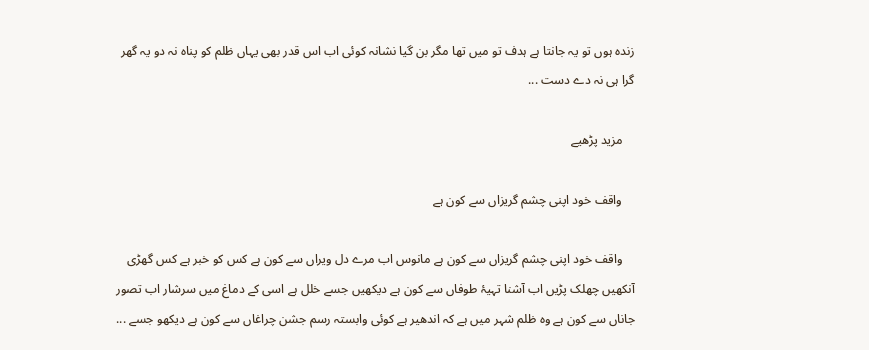زندہ ہوں تو یہ جانتا ہے ہدف تو میں تھا مگر بن گیا نشانہ کوئی اب اس قدر بھی یہاں ظلم کو پناہ نہ دو یہ گھر گرا ہی نہ دے دست ...

    مزید پڑھیے

    واقف خود اپنی چشم گریزاں سے کون ہے

    واقف خود اپنی چشم گریزاں سے کون ہے مانوس اب مرے دل ویراں سے کون ہے کس کو خبر ہے کس گھڑی آنکھیں چھلک پڑیں اب آشنا تہیۂ طوفاں سے کون ہے دیکھیں جسے خلل ہے اسی کے دماغ میں سرشار اب تصور جاناں سے کون ہے وہ ظلم شہر میں ہے کہ اندھیر ہے کوئی وابستہ رسم جشن چراغاں سے کون ہے دیکھو جسے ...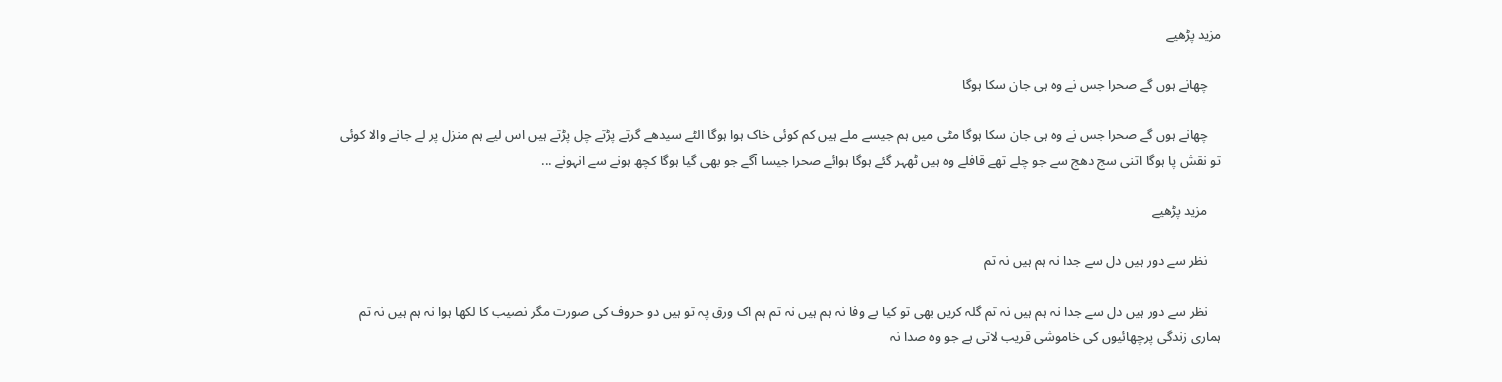مزید پڑھیے

    چھانے ہوں گے صحرا جس نے وہ ہی جان سکا ہوگا

    چھانے ہوں گے صحرا جس نے وہ ہی جان سکا ہوگا مٹی میں ہم جیسے ملے ہیں کم کوئی خاک ہوا ہوگا الٹے سیدھے گرتے پڑتے چل پڑتے ہیں اس لیے ہم منزل پر لے جانے والا کوئی تو نقش پا ہوگا اتنی سج دھج سے جو چلے تھے قافلے وہ ہیں ٹھہر گئے ہوگا ہوائے صحرا جیسا آگے جو بھی گیا ہوگا کچھ ہونے سے انہونے ...

    مزید پڑھیے

    نظر سے دور ہیں دل سے جدا نہ ہم ہیں نہ تم

    نظر سے دور ہیں دل سے جدا نہ ہم ہیں نہ تم گلہ کریں بھی تو کیا بے وفا نہ ہم ہیں نہ تم ہم اک ورق پہ تو ہیں دو حروف کی صورت مگر نصیب کا لکھا ہوا نہ ہم ہیں نہ تم ہماری زندگی پرچھائیوں کی خاموشی قریب لاتی ہے جو وہ صدا نہ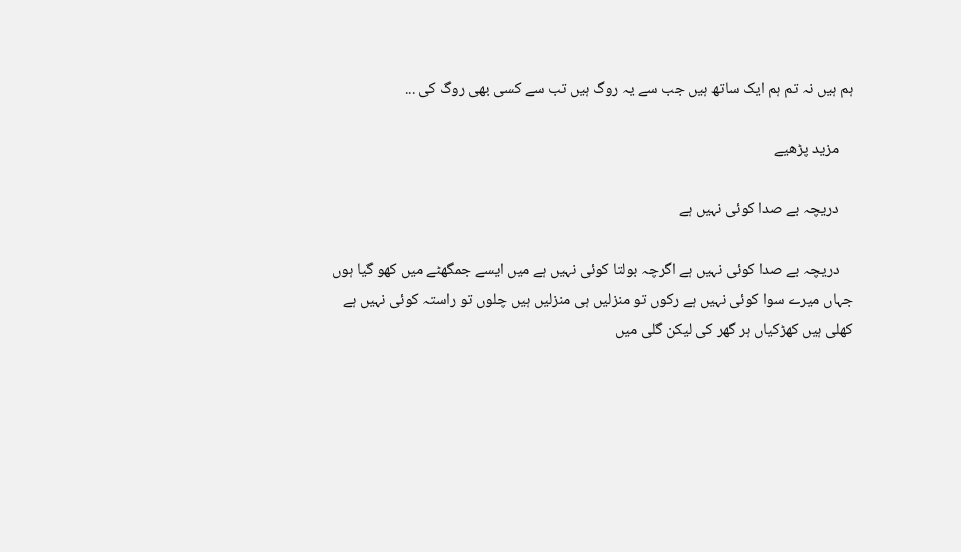ہم ہیں نہ تم ہم ایک ساتھ ہیں جب سے یہ روگ ہیں تب سے کسی بھی روگ کی ...

    مزید پڑھیے

    دریچہ بے صدا کوئی نہیں ہے

    دریچہ بے صدا کوئی نہیں ہے اگرچہ بولتا کوئی نہیں ہے میں ایسے جمگھٹے میں کھو گیا ہوں جہاں میرے سوا کوئی نہیں ہے رکوں تو منزلیں ہی منزلیں ہیں چلوں تو راستہ کوئی نہیں ہے کھلی ہیں کھڑکیاں ہر گھر کی لیکن گلی میں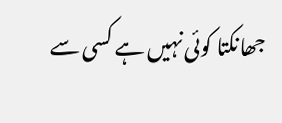جھانکتا کوئی نہیں ہے کسی سے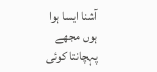آشنا ایسا ہوا ہوں مجھے پہچانتا کوئی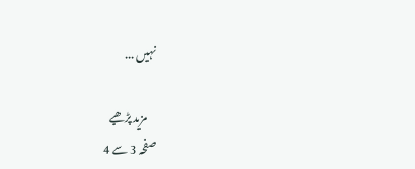نہیں ...

    مزید پڑھیے
صفحہ 3 سے 4